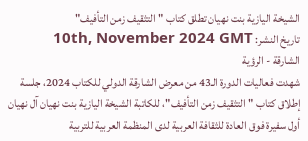الشيخة اليازية بنت نهيان تطلق كتاب "التثقيف زمن التأفيف"
تاريخ النشر: 10th, November 2024 GMT
الشارقة - الرؤية
شهدت فعاليات الدورة الـ43 من معرض الشارقة الدولي للكتاب 2024، جلسة إطلاق كتاب "التثقيف زمن التأفيف"، للكاتبة الشيخة اليازية بنت نهيان آل نهيان أول سفيرة فوق العادة للثقافة العربية لدى المنظمة العربية للتربية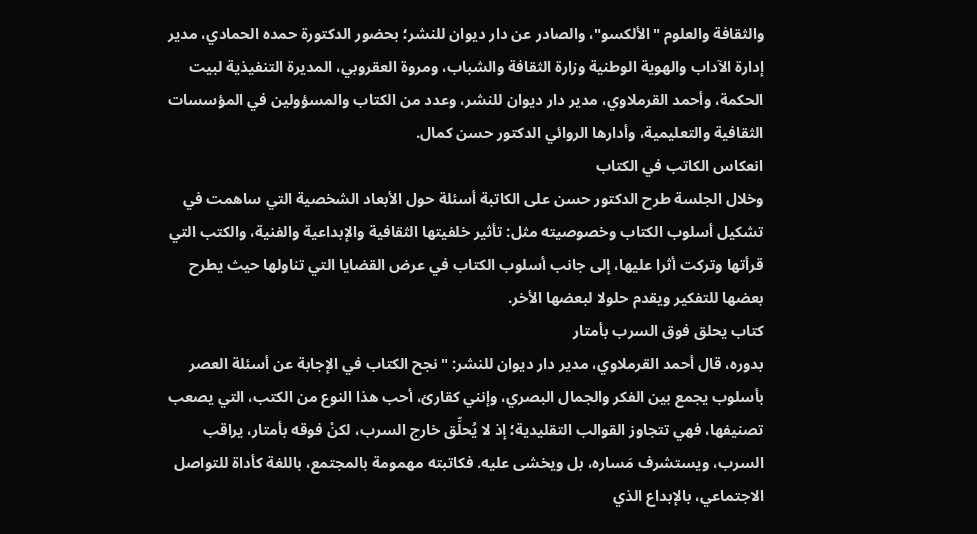والثقافة والعلوم "الألكسو"، والصادر عن دار ديوان للنشر؛ بحضور الدكتورة حمده الحمادي، مدير إدارة الآداب والهوية الوطنية وزارة الثقافة والشباب، ومروة العقروبي، المديرة التنفيذية لبيت الحكمة، وأحمد القرملاوي، مدير دار ديوان للنشر، وعدد من الكتاب والمسؤولين في المؤسسات الثقافية والتعليمية، وأدارها الروائي الدكتور حسن كمال.
انعكاس الكاتب في الكتاب
وخلال الجلسة طرح الدكتور حسن على الكاتبة أسئلة حول الأبعاد الشخصية التي ساهمت في تشكيل أسلوب الكتاب وخصوصيته مثل: تأثير خلفيتها الثقافية والإبداعية والفنية، والكتب التي قرأتها وتركت أثرا عليها، إلى جانب أسلوب الكتاب في عرض القضايا التي تناولها حيث يطرح بعضها للتفكير ويقدم حلولا لبعضها الأخر.
كتاب يحلق فوق السرب بأمتار
بدوره، قال أحمد القرملاوي، مدير دار ديوان للنشر: "نجح الكتاب في الإجابة عن أسئلة العصر بأسلوب يجمع بين الفكر والجمال البصري، وإنني كقارئ، أحب هذا النوع من الكتب، التي يصعب تصنيفها، فهي تتجاوز القوالب التقليدية؛ إذ لا يُحلِّق خارج السرب، لكنْ فوقه بأمتار، يراقب السرب، ويستشرف مَساره، بل ويخشى عليه. فكاتبته مهمومة بالمجتمع، باللغة كأداة للتواصل الاجتماعي، بالإبداع الذي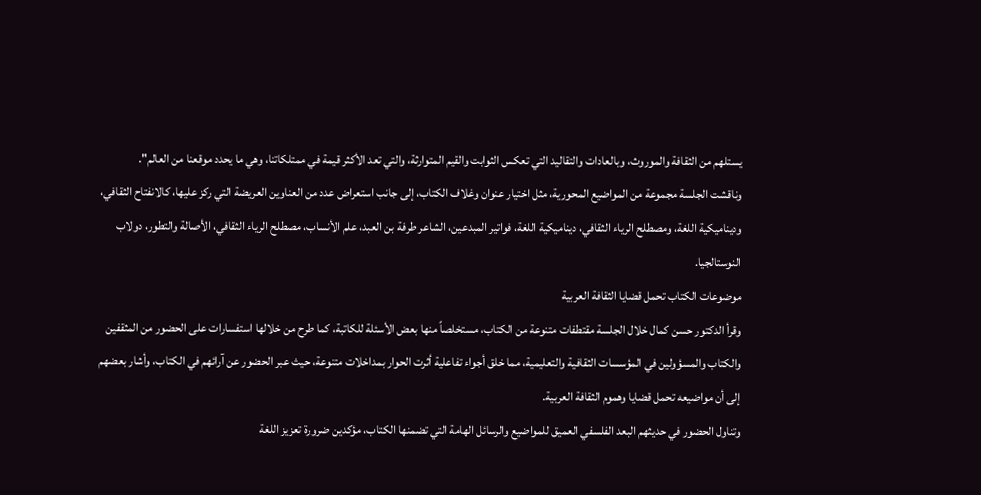يستلهم من الثقافة والموروث، وبالعادات والتقاليد التي تعكس الثوابت والقيم المتوارثة، والتي تعد الأكثر قيمة في ممتلكاتنا، وهي ما يحدد موقعنا من العالم".
وناقشت الجلسة مجموعة من المواضيع المحورية، مثل اختيار عنوان وغلاف الكتاب، إلى جانب استعراض عدد من العناوين العريضة التي ركز عليها، كالانفتاح الثقافي، وديناميكية اللغة، ومصطلح الرياء الثقافي، ديناميكية اللغة، فواتير المبدعين، الشاعر طرفة بن العبد، علم الأنساب، مصطلح الرياء الثقافي، الأصالة والتطور، دولاب النوستالجيا.
موضوعات الكتاب تحمل قضايا الثقافة العربية
وقرأ الدكتور حسن كمال خلال الجلسة مقتطفات متنوعة من الكتاب، مستخلصاً منها بعض الأسئلة للكاتبة، كما طرح من خلالها استفسارات على الحضور من المثقفين والكتاب والمسؤولين في المؤسسات الثقافية والتعليمية، مما خلق أجواء تفاعلية أثرت الحوار بمداخلات متنوعة، حيث عبر الحضور عن آرائهم في الكتاب، وأشار بعضهم إلى أن مواضيعه تحمل قضايا وهموم الثقافة العربية.
وتناول الحضور في حديثهم البعد الفلسفي العميق للمواضيع والرسائل الهامة التي تضمنها الكتاب، مؤكدين ضرورة تعزيز اللغة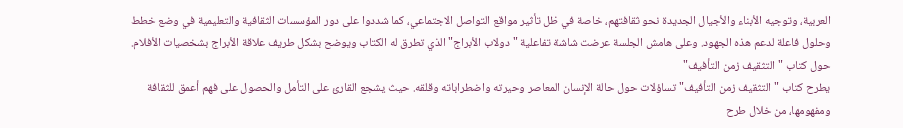العربية، وتوجيه الأبناء والأجيال الجديدة نحو ثقافتهم، خاصة في ظل تأثير مواقع التواصل الاجتماعي، كما شددوا على دور المؤسسات الثقافية والتعليمية في وضع خطط وحلول فاعلة لدعم هذه الجهود. وعلى هامش الجلسة عرضت شاشة تفاعلية "دولاب الأبراج" الذي تطرق له الكتاب ويوضح بشكل طريف علاقة الأبراج بشخصيات الأفلام.
حول كتاب "التثقيف زمن التأفيف"
يطرح كتاب "التثقيف زمن التأفيف" تساؤلات حول حالة الإنسان المعاصر وحيرته واضطراباته وقلقه. حيث يشجع القارئ على التأمل والحصول على فهم أعمق للثقافة ومفهومها، من خلال طرح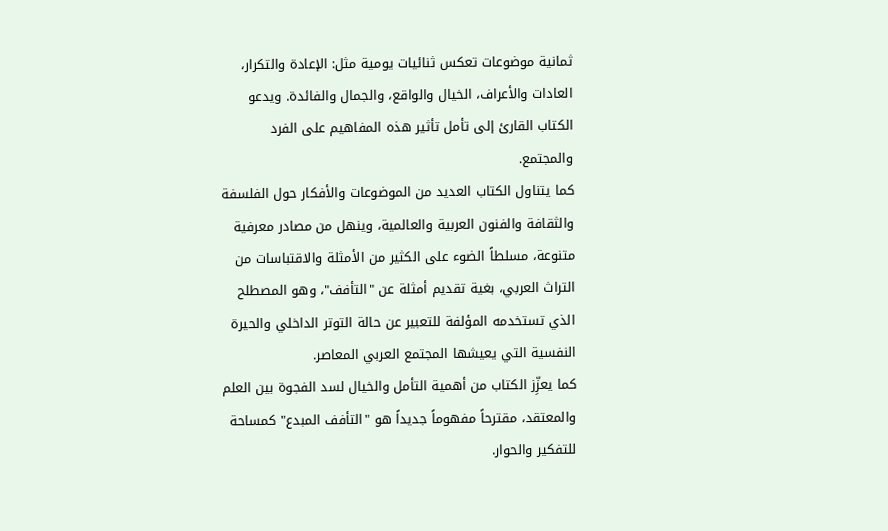ثمانية موضوعات تعكس ثنائيات يومية مثل: الإعادة والتكرار، العادات والأعراف، الخيال والواقع، والجمال والفائدة. ويدعو الكتاب القارئ إلى تأمل تأثير هذه المفاهيم على الفرد والمجتمع.
كما يتناول الكتاب العديد من الموضوعات والأفكار حول الفلسفة والثقافة والفنون العربية والعالمية، وينهل من مصادر معرفية متنوعة، مسلطاً الضوء على الكثير من الأمثلة والاقتباسات من التراث العربي، بغية تقديم أمثلة عن "التأفف"، وهو المصطلح الذي تستخدمه المؤلفة للتعبير عن حالة التوتر الداخلي والحيرة النفسية التي يعيشها المجتمع العربي المعاصر.
كما يعزِّز الكتاب من أهمية التأمل والخيال لسد الفجوة بين العلم والمعتقد، مقترحاً مفهوماً جديداً هو "التأفف المبدع" كمساحة للتفكير والحوار.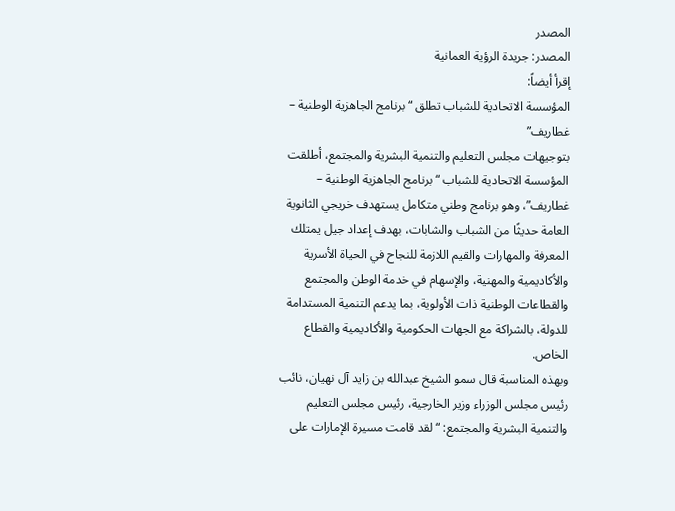المصدر
المصدر: جريدة الرؤية العمانية
إقرأ أيضاً:
المؤسسة الاتحادية للشباب تطلق “برنامج الجاهزية الوطنية – غطاريف”
بتوجيهات مجلس التعليم والتنمية البشرية والمجتمع، أطلقت المؤسسة الاتحادية للشباب “برنامج الجاهزية الوطنية – غطاريف”، وهو برنامج وطني متكامل يستهدف خريجي الثانوية العامة حديثًا من الشباب والشابات، بهدف إعداد جيل يمتلك المعرفة والمهارات والقيم اللازمة للنجاح في الحياة الأسرية والأكاديمية والمهنية، والإسهام في خدمة الوطن والمجتمع والقطاعات الوطنية ذات الأولوية، بما يدعم التنمية المستدامة للدولة، بالشراكة مع الجهات الحكومية والأكاديمية والقطاع الخاص.
وبهذه المناسبة قال سمو الشيخ عبدالله بن زايد آل نهيان، نائب رئيس مجلس الوزراء وزير الخارجية، رئيس مجلس التعليم والتنمية البشرية والمجتمع: “لقد قامت مسيرة الإمارات على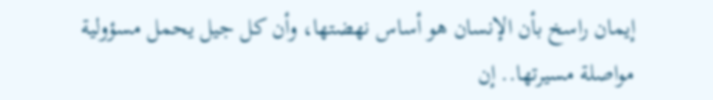إيمان راسخ بأن الإنسان هو أساس نهضتها، وأن كل جيل يحمل مسؤولية مواصلة مسيرتها.. إن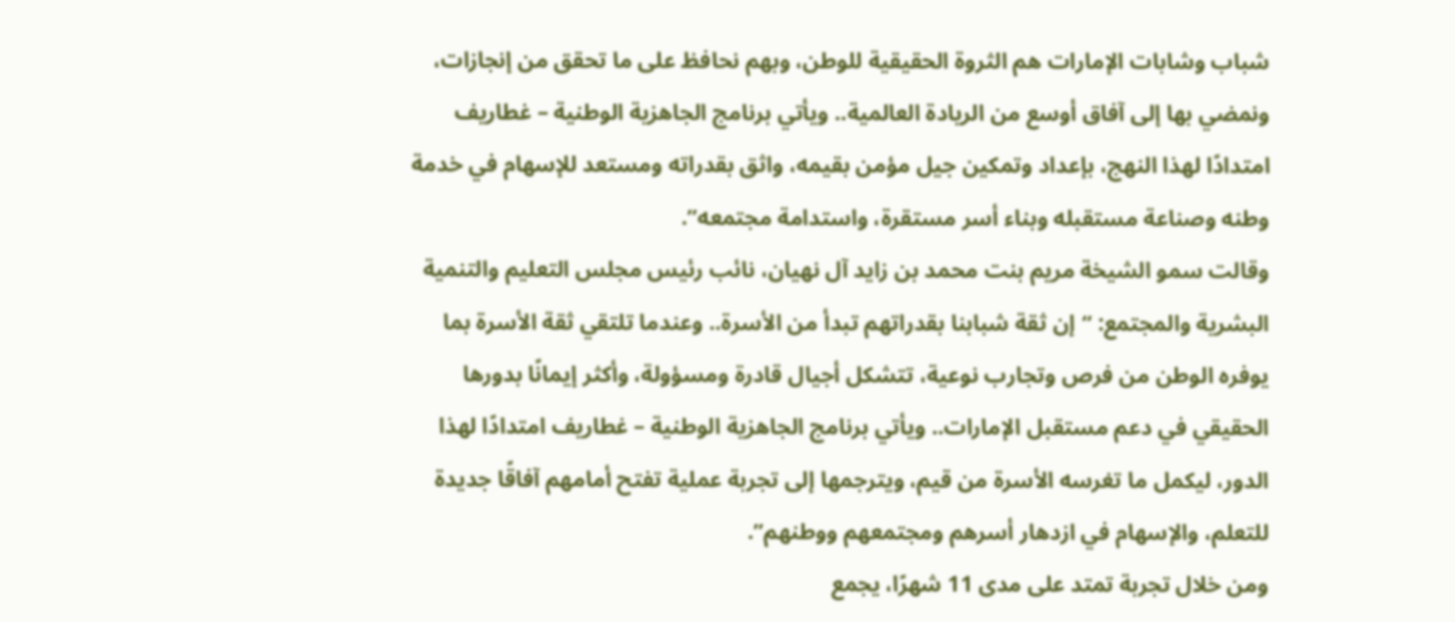شباب وشابات الإمارات هم الثروة الحقيقية للوطن، وبهم نحافظ على ما تحقق من إنجازات، ونمضي بها إلى آفاق أوسع من الريادة العالمية.. ويأتي برنامج الجاهزية الوطنية – غطاريف امتدادًا لهذا النهج، بإعداد وتمكين جيل مؤمن بقيمه، واثق بقدراته ومستعد للإسهام في خدمة وطنه وصناعة مستقبله وبناء أسر مستقرة، واستدامة مجتمعه”.
وقالت سمو الشيخة مريم بنت محمد بن زايد آل نهيان، نائب رئيس مجلس التعليم والتنمية البشرية والمجتمع: “إن ثقة شبابنا بقدراتهم تبدأ من الأسرة.. وعندما تلتقي ثقة الأسرة بما يوفره الوطن من فرص وتجارب نوعية، تتشكل أجيال قادرة ومسؤولة، وأكثر إيمانًا بدورها الحقيقي في دعم مستقبل الإمارات.. ويأتي برنامج الجاهزية الوطنية – غطاريف امتدادًا لهذا الدور، ليكمل ما تغرسه الأسرة من قيم، ويترجمها إلى تجربة عملية تفتح أمامهم آفاقًا جديدة للتعلم، والإسهام في ازدهار أسرهم ومجتمعهم ووطنهم”.
ومن خلال تجربة تمتد على مدى 11 شهرًا، يجمع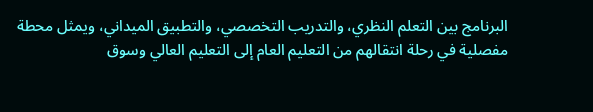البرنامج بين التعلم النظري، والتدريب التخصصي، والتطبيق الميداني، ويمثل محطة مفصلية في رحلة انتقالهم من التعليم العام إلى التعليم العالي وسوق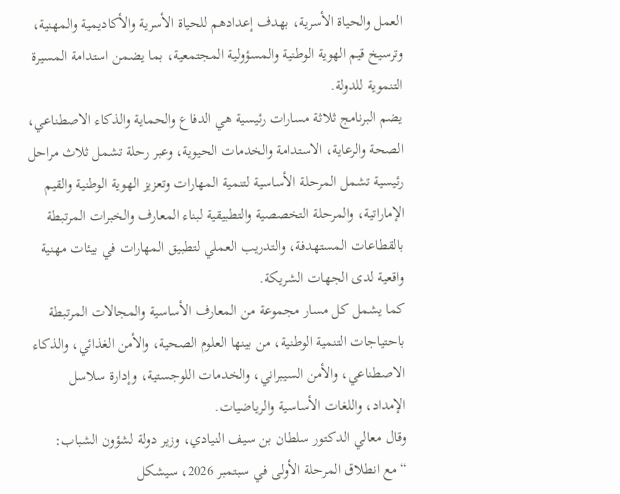العمل والحياة الأسرية، بهدف إعدادهم للحياة الأسرية والأكاديمية والمهنية، وترسيخ قيم الهوية الوطنية والمسؤولية المجتمعية، بما يضمن استدامة المسيرة التنموية للدولة.
يضم البرنامج ثلاثة مسارات رئيسية هي الدفاع والحماية والذكاء الاصطناعي، الصحة والرعاية، الاستدامة والخدمات الحيوية، وعبر رحلة تشمل ثلاث مراحل رئيسية تشمل المرحلة الأساسية لتنمية المهارات وتعزيز الهوية الوطنية والقيم الإماراتية، والمرحلة التخصصية والتطبيقية لبناء المعارف والخبرات المرتبطة بالقطاعات المستهدفة، والتدريب العملي لتطبيق المهارات في بيئات مهنية واقعية لدى الجهات الشريكة.
كما يشمل كل مسار مجموعة من المعارف الأساسية والمجالات المرتبطة باحتياجات التنمية الوطنية، من بينها العلوم الصحية، والأمن الغذائي، والذكاء الاصطناعي، والأمن السيبراني، والخدمات اللوجستية، وإدارة سلاسل الإمداد، واللغات الأساسية والرياضيات.
وقال معالي الدكتور سلطان بن سيف النيادي، وزير دولة لشؤون الشباب: “مع انطلاق المرحلة الأولى في سبتمبر 2026، سيشكل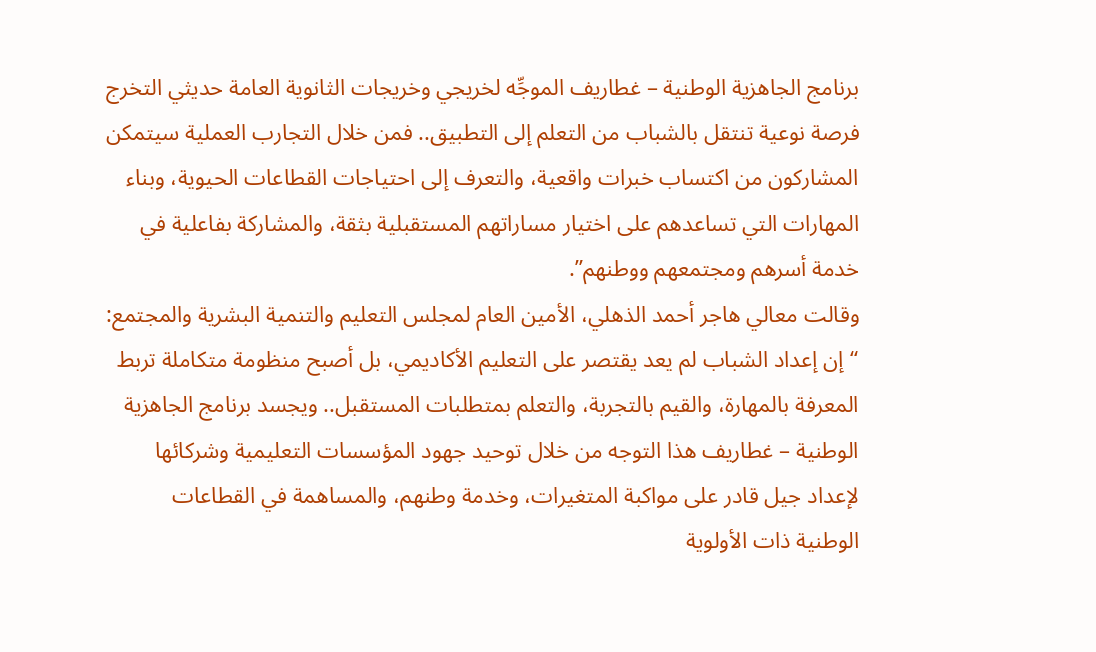برنامج الجاهزية الوطنية – غطاريف الموجِّه لخريجي وخريجات الثانوية العامة حديثي التخرج فرصة نوعية تنتقل بالشباب من التعلم إلى التطبيق.. فمن خلال التجارب العملية سيتمكن المشاركون من اكتساب خبرات واقعية، والتعرف إلى احتياجات القطاعات الحيوية، وبناء المهارات التي تساعدهم على اختيار مساراتهم المستقبلية بثقة، والمشاركة بفاعلية في خدمة أسرهم ومجتمعهم ووطنهم”.
وقالت معالي هاجر أحمد الذهلي، الأمين العام لمجلس التعليم والتنمية البشرية والمجتمع: “إن إعداد الشباب لم يعد يقتصر على التعليم الأكاديمي، بل أصبح منظومة متكاملة تربط المعرفة بالمهارة، والقيم بالتجربة، والتعلم بمتطلبات المستقبل.. ويجسد برنامج الجاهزية الوطنية – غطاريف هذا التوجه من خلال توحيد جهود المؤسسات التعليمية وشركائها لإعداد جيل قادر على مواكبة المتغيرات، وخدمة وطنهم، والمساهمة في القطاعات الوطنية ذات الأولوية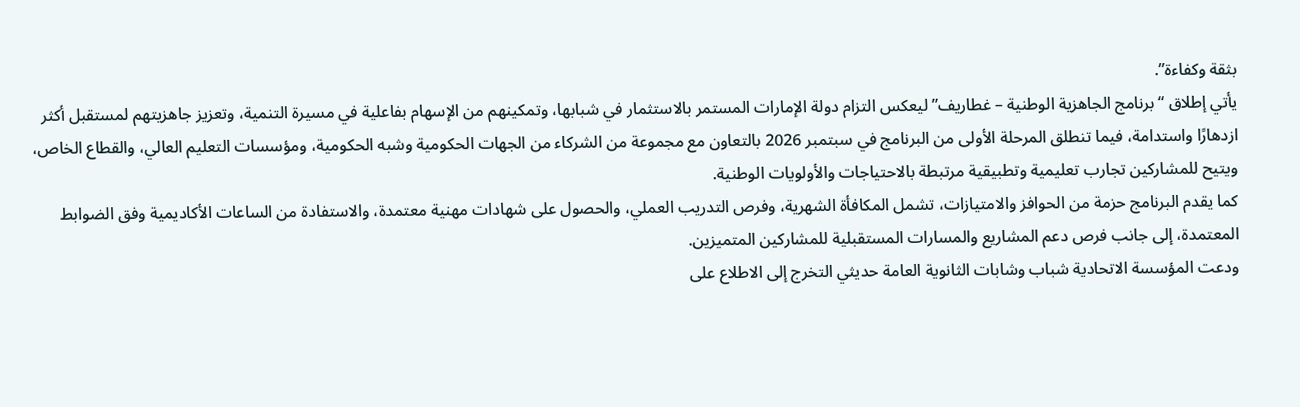بثقة وكفاءة”.
يأتي إطلاق “برنامج الجاهزية الوطنية – غطاريف” ليعكس التزام دولة الإمارات المستمر بالاستثمار في شبابها، وتمكينهم من الإسهام بفاعلية في مسيرة التنمية، وتعزيز جاهزيتهم لمستقبل أكثر ازدهارًا واستدامة، فيما تنطلق المرحلة الأولى من البرنامج في سبتمبر 2026 بالتعاون مع مجموعة من الشركاء من الجهات الحكومية وشبه الحكومية، ومؤسسات التعليم العالي، والقطاع الخاص، ويتيح للمشاركين تجارب تعليمية وتطبيقية مرتبطة بالاحتياجات والأولويات الوطنية.
كما يقدم البرنامج حزمة من الحوافز والامتيازات، تشمل المكافأة الشهرية، وفرص التدريب العملي، والحصول على شهادات مهنية معتمدة، والاستفادة من الساعات الأكاديمية وفق الضوابط المعتمدة، إلى جانب فرص دعم المشاريع والمسارات المستقبلية للمشاركين المتميزين.
ودعت المؤسسة الاتحادية شباب وشابات الثانوية العامة حديثي التخرج إلى الاطلاع على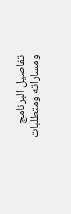تفاصيل البرنامج ومساراته ومتطلبات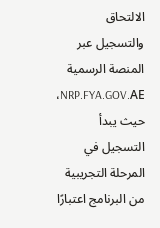الالتحاق والتسجيل عبر المنصة الرسمية NRP.FYA.GOV.AE، حيث يبدأ التسجيل في المرحلة التجريبية من البرنامج اعتبارًا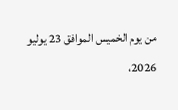من يوم الخميس الموافق 23 يوليو 2026،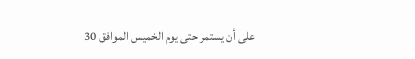على أن يستمر حتى يوم الخميس الموافق 30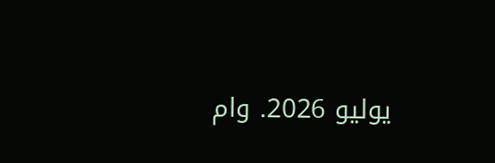يوليو 2026. وام